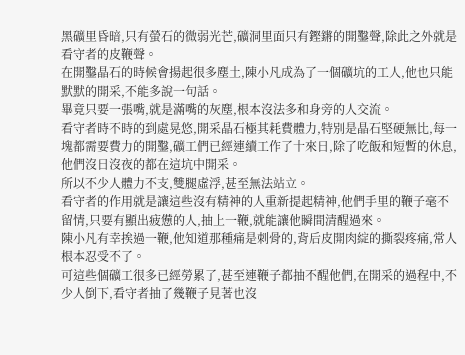黑礦里昏暗,只有螢石的微弱光芒,礦洞里面只有鏗鏘的開鑿聲,除此之外就是看守者的皮鞭聲。
在開鑿晶石的時候會揚起很多塵土,陳小凡成為了一個礦坑的工人,他也只能默默的開采,不能多說一句話。
畢竟只要一張嘴,就是滿嘴的灰塵,根本沒法多和身旁的人交流。
看守者時不時的到處晃悠,開采晶石極其耗費體力,特別是晶石堅硬無比,每一塊都需要費力的開鑿,礦工們已經連續工作了十來日,除了吃飯和短暫的休息,他們沒日沒夜的都在這坑中開采。
所以不少人體力不支,雙腿虛浮,甚至無法站立。
看守者的作用就是讓這些沒有精神的人重新提起精神,他們手里的鞭子毫不留情,只要有顯出疲憊的人,抽上一鞭,就能讓他瞬間清醒過來。
陳小凡有幸挨過一鞭,他知道那種痛是刺骨的,背后皮開肉綻的撕裂疼痛,常人根本忍受不了。
可這些個礦工很多已經勞累了,甚至連鞭子都抽不醒他們,在開采的過程中,不少人倒下,看守者抽了幾鞭子見著也沒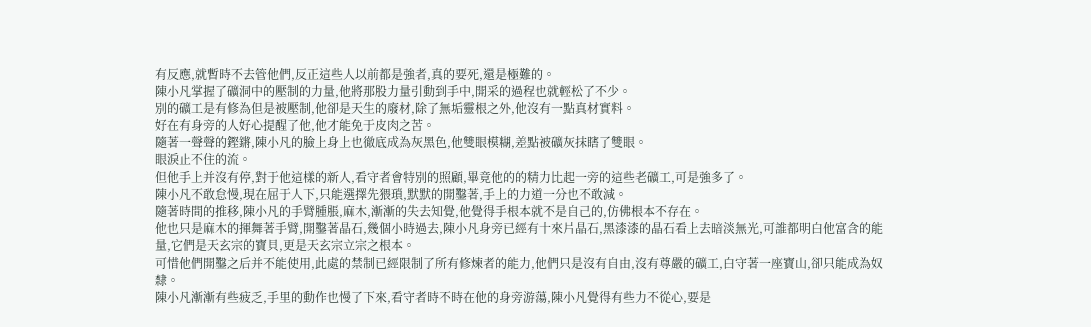有反應,就暫時不去管他們,反正這些人以前都是強者,真的要死,還是極難的。
陳小凡掌握了礦洞中的壓制的力量,他將那股力量引動到手中,開采的過程也就輕松了不少。
別的礦工是有修為但是被壓制,他卻是天生的廢材,除了無垢靈根之外,他沒有一點真材實料。
好在有身旁的人好心提醒了他,他才能免于皮肉之苦。
隨著一聲聲的鏗鏘,陳小凡的臉上身上也徹底成為灰黑色,他雙眼模糊,差點被礦灰抹瞎了雙眼。
眼淚止不住的流。
但他手上并沒有停,對于他這樣的新人,看守者會特別的照顧,畢竟他的的精力比起一旁的這些老礦工,可是強多了。
陳小凡不敢怠慢,現在屈于人下,只能選擇先猥瑣,默默的開鑿著,手上的力道一分也不敢減。
隨著時間的推移,陳小凡的手臂腫脹,麻木,漸漸的失去知覺,他覺得手根本就不是自己的,仿佛根本不存在。
他也只是麻木的揮舞著手臂,開鑿著晶石,幾個小時過去,陳小凡身旁已經有十來片晶石,黑漆漆的晶石看上去暗淡無光,可誰都明白他富含的能量,它們是天玄宗的寶貝,更是天玄宗立宗之根本。
可惜他們開鑿之后并不能使用,此處的禁制已經限制了所有修煉者的能力,他們只是沒有自由,沒有尊嚴的礦工,白守著一座寶山,卻只能成為奴隸。
陳小凡漸漸有些疲乏,手里的動作也慢了下來,看守者時不時在他的身旁游蕩,陳小凡覺得有些力不從心,要是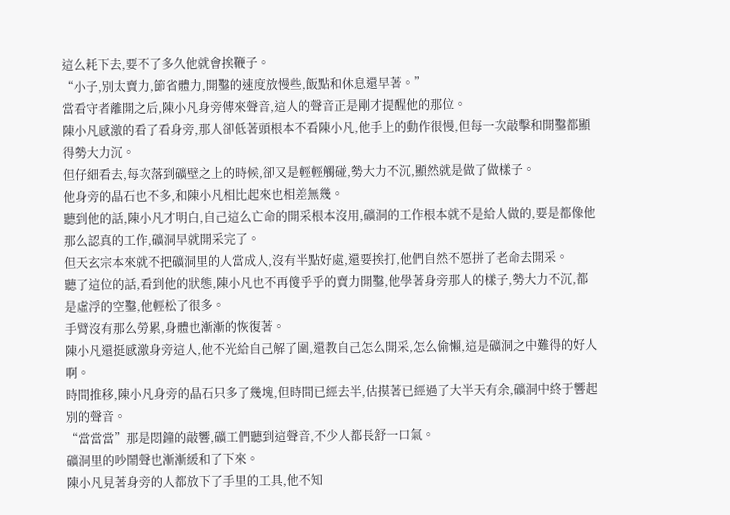這么耗下去,要不了多久他就會挨鞭子。
“小子,別太賣力,節省體力,開鑿的速度放慢些,飯點和休息還早著。”
當看守者離開之后,陳小凡身旁傳來聲音,這人的聲音正是剛才提醒他的那位。
陳小凡感激的看了看身旁,那人卻低著頭根本不看陳小凡,他手上的動作很慢,但每一次敲擊和開鑿都顯得勢大力沉。
但仔細看去,每次落到礦壁之上的時候,卻又是輕輕觸碰,勢大力不沉,顯然就是做了做樣子。
他身旁的晶石也不多,和陳小凡相比起來也相差無幾。
聽到他的話,陳小凡才明白,自己這么亡命的開采根本沒用,礦洞的工作根本就不是給人做的,要是都像他那么認真的工作,礦洞早就開采完了。
但天玄宗本來就不把礦洞里的人當成人,沒有半點好處,還要挨打,他們自然不愿拼了老命去開采。
聽了這位的話,看到他的狀態,陳小凡也不再傻乎乎的賣力開鑿,他學著身旁那人的樣子,勢大力不沉,都是虛浮的空鑿,他輕松了很多。
手臂沒有那么勞累,身體也漸漸的恢復著。
陳小凡還挺感激身旁這人,他不光給自己解了圍,還教自己怎么開采,怎么偷懶,這是礦洞之中難得的好人啊。
時間推移,陳小凡身旁的晶石只多了幾塊,但時間已經去半,估摸著已經過了大半天有余,礦洞中終于響起別的聲音。
“當當當”那是悶鐘的敲響,礦工們聽到這聲音,不少人都長舒一口氣。
礦洞里的吵鬧聲也漸漸緩和了下來。
陳小凡見著身旁的人都放下了手里的工具,他不知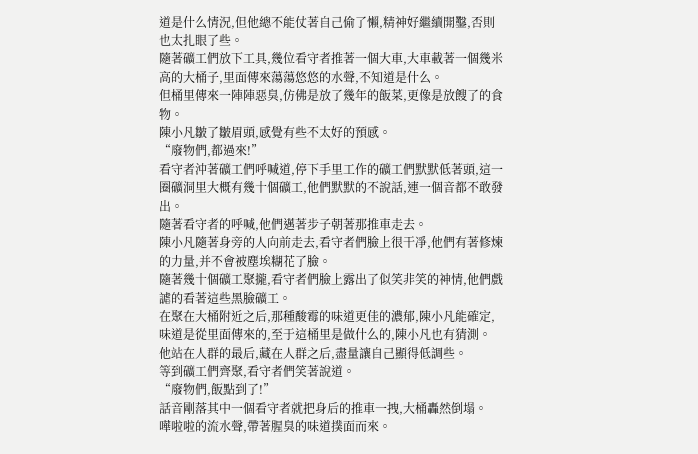道是什么情況,但他總不能仗著自己偷了懶,精神好繼續開鑿,否則也太扎眼了些。
隨著礦工們放下工具,幾位看守者推著一個大車,大車載著一個幾米高的大桶子,里面傳來蕩蕩悠悠的水聲,不知道是什么。
但桶里傳來一陣陣惡臭,仿佛是放了幾年的飯菜,更像是放餿了的食物。
陳小凡皺了皺眉頭,感覺有些不太好的預感。
“廢物們,都過來!”
看守者沖著礦工們呼喊道,停下手里工作的礦工們默默低著頭,這一圈礦洞里大概有幾十個礦工,他們默默的不說話,連一個音都不敢發出。
隨著看守者的呼喊,他們邁著步子朝著那推車走去。
陳小凡隨著身旁的人向前走去,看守者們臉上很干凈,他們有著修煉的力量,并不會被塵埃糊花了臉。
隨著幾十個礦工聚攏,看守者們臉上露出了似笑非笑的神情,他們戲謔的看著這些黑臉礦工。
在聚在大桶附近之后,那種酸霉的味道更佳的濃郁,陳小凡能確定,味道是從里面傳來的,至于這桶里是做什么的,陳小凡也有猜測。
他站在人群的最后,藏在人群之后,盡量讓自己顯得低調些。
等到礦工們齊聚,看守者們笑著說道。
“廢物們,飯點到了!”
話音剛落其中一個看守者就把身后的推車一拽,大桶轟然倒塌。
嘩啦啦的流水聲,帶著腥臭的味道撲面而來。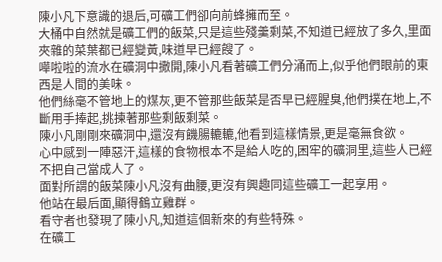陳小凡下意識的退后,可礦工們卻向前蜂擁而至。
大桶中自然就是礦工們的飯菜,只是這些殘羹剩菜,不知道已經放了多久,里面夾雜的菜葉都已經變黃,味道早已經餿了。
嘩啦啦的流水在礦洞中撒開,陳小凡看著礦工們分涌而上,似乎他們眼前的東西是人間的美味。
他們絲毫不管地上的煤灰,更不管那些飯菜是否早已經腥臭,他們撲在地上,不斷用手捧起,挑揀著那些剩飯剩菜。
陳小凡剛剛來礦洞中,還沒有饑腸轆轆,他看到這樣情景,更是毫無食欲。
心中感到一陣惡汗,這樣的食物根本不是給人吃的,困牢的礦洞里,這些人已經不把自己當成人了。
面對所謂的飯菜陳小凡沒有曲腰,更沒有興趣同這些礦工一起享用。
他站在最后面,顯得鶴立雞群。
看守者也發現了陳小凡,知道這個新來的有些特殊。
在礦工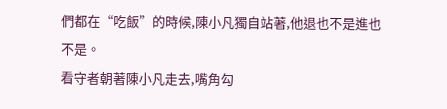們都在“吃飯”的時候,陳小凡獨自站著,他退也不是進也不是。
看守者朝著陳小凡走去,嘴角勾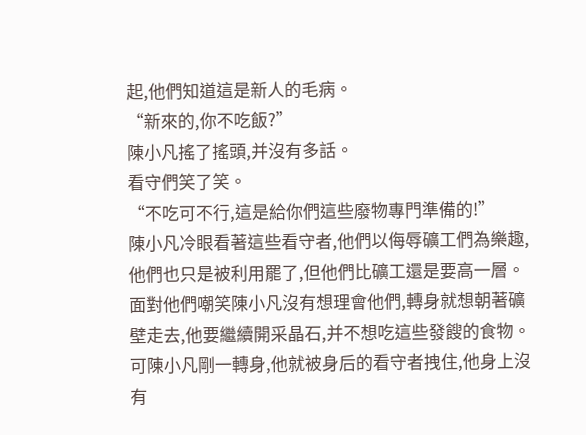起,他們知道這是新人的毛病。
“新來的,你不吃飯?”
陳小凡搖了搖頭,并沒有多話。
看守們笑了笑。
“不吃可不行,這是給你們這些廢物專門準備的!”
陳小凡冷眼看著這些看守者,他們以侮辱礦工們為樂趣,他們也只是被利用罷了,但他們比礦工還是要高一層。
面對他們嘲笑陳小凡沒有想理會他們,轉身就想朝著礦壁走去,他要繼續開采晶石,并不想吃這些發餿的食物。
可陳小凡剛一轉身,他就被身后的看守者拽住,他身上沒有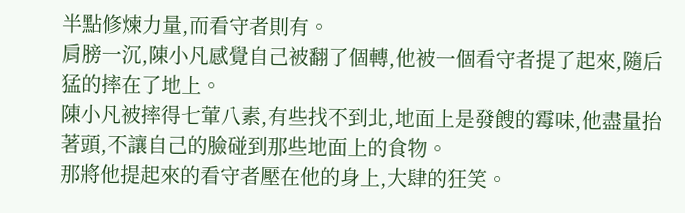半點修煉力量,而看守者則有。
肩膀一沉,陳小凡感覺自己被翻了個轉,他被一個看守者提了起來,隨后猛的摔在了地上。
陳小凡被摔得七葷八素,有些找不到北,地面上是發餿的霉味,他盡量抬著頭,不讓自己的臉碰到那些地面上的食物。
那將他提起來的看守者壓在他的身上,大肆的狂笑。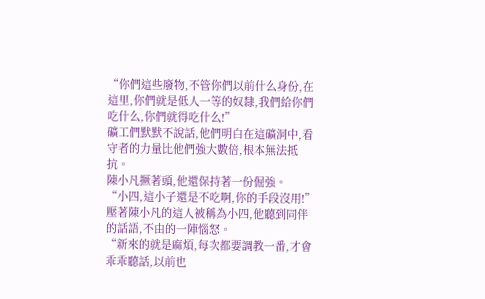“你們這些廢物,不管你們以前什么身份,在這里,你們就是低人一等的奴隸,我們給你們吃什么,你們就得吃什么!”
礦工們默默不說話,他們明白在這礦洞中,看守者的力量比他們強大數倍,根本無法抵抗。
陳小凡撅著頭,他還保持著一份倔強。
“小四,這小子還是不吃啊,你的手段沒用!”
壓著陳小凡的這人被稱為小四,他聽到同伴的話語,不由的一陣惱怒。
“新來的就是麻煩,每次都要調教一番,才會乖乖聽話,以前也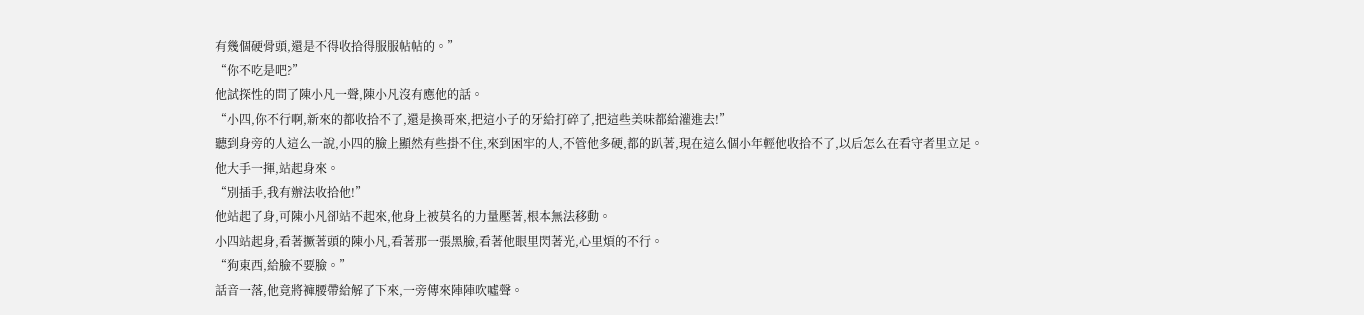有幾個硬骨頭,還是不得收拾得服服帖帖的。”
“你不吃是吧?”
他試探性的問了陳小凡一聲,陳小凡沒有應他的話。
“小四,你不行啊,新來的都收拾不了,還是換哥來,把這小子的牙給打碎了,把這些美味都給灌進去!”
聽到身旁的人這么一說,小四的臉上顯然有些掛不住,來到困牢的人,不管他多硬,都的趴著,現在這么個小年輕他收拾不了,以后怎么在看守者里立足。
他大手一揮,站起身來。
“別插手,我有辦法收拾他!”
他站起了身,可陳小凡卻站不起來,他身上被莫名的力量壓著,根本無法移動。
小四站起身,看著撅著頭的陳小凡,看著那一張黑臉,看著他眼里閃著光,心里煩的不行。
“狗東西,給臉不要臉。”
話音一落,他竟將褲腰帶給解了下來,一旁傳來陣陣吹噓聲。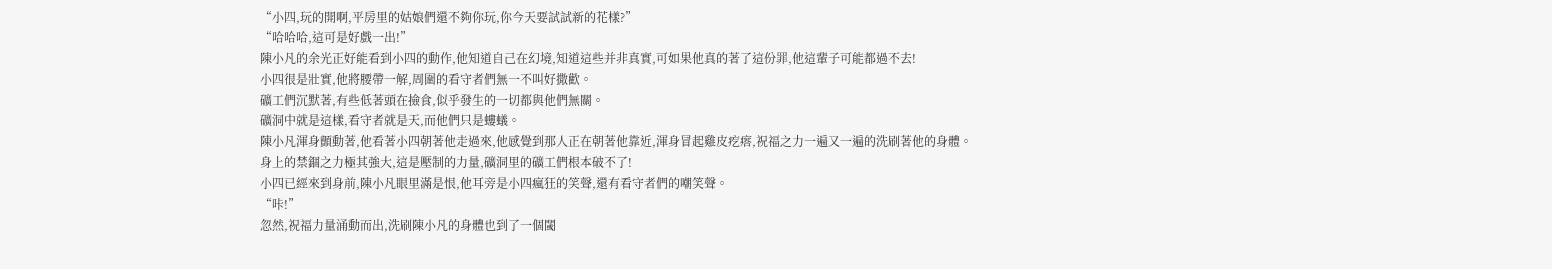“小四,玩的開啊,平房里的姑娘們還不夠你玩,你今天要試試新的花樣?”
“哈哈哈,這可是好戲一出!”
陳小凡的余光正好能看到小四的動作,他知道自己在幻境,知道這些并非真實,可如果他真的著了這份罪,他這輩子可能都過不去!
小四很是壯實,他將腰帶一解,周圍的看守者們無一不叫好撒歡。
礦工們沉默著,有些低著頭在撿食,似乎發生的一切都與他們無關。
礦洞中就是這樣,看守者就是天,而他們只是螻蟻。
陳小凡渾身顫動著,他看著小四朝著他走過來,他感覺到那人正在朝著他靠近,渾身冒起雞皮疙瘩,祝福之力一遍又一遍的洗刷著他的身體。
身上的禁錮之力極其強大,這是壓制的力量,礦洞里的礦工們根本破不了!
小四已經來到身前,陳小凡眼里滿是恨,他耳旁是小四瘋狂的笑聲,還有看守者們的嘲笑聲。
“咔!”
忽然,祝福力量涌動而出,洗刷陳小凡的身體也到了一個閾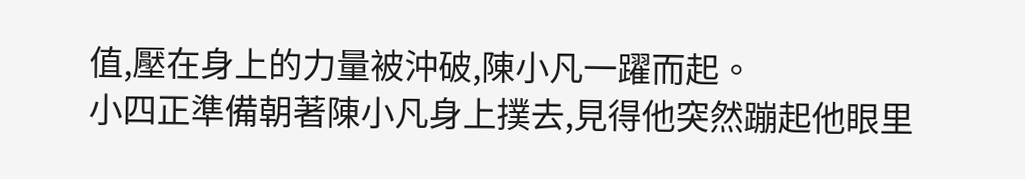值,壓在身上的力量被沖破,陳小凡一躍而起。
小四正準備朝著陳小凡身上撲去,見得他突然蹦起他眼里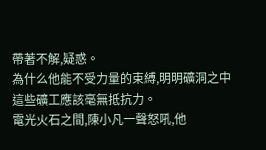帶著不解,疑惑。
為什么他能不受力量的束縛,明明礦洞之中這些礦工應該毫無抵抗力。
電光火石之間,陳小凡一聲怒吼,他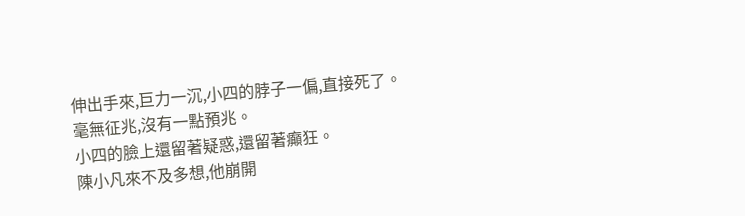伸出手來,巨力一沉,小四的脖子一偏,直接死了。
毫無征兆,沒有一點預兆。
小四的臉上還留著疑惑,還留著癲狂。
陳小凡來不及多想,他崩開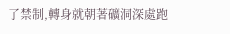了禁制,轉身就朝著礦洞深處跑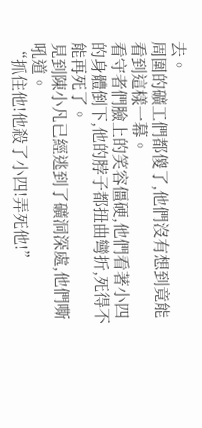去。
周圍的礦工們都傻了,他們沒有想到竟能看到這樣一幕。
看守者們臉上的笑容僵硬,他們看著小四的身體倒下,他的脖子都扭曲彎折,死得不能再死了。
見到陳小凡已經逃到了礦洞深處,他們嘶吼道。
“抓住他!他殺了小四!弄死他!”